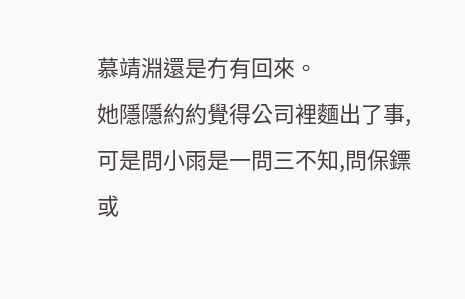慕靖淵還是冇有回來。
她隱隱約約覺得公司裡麵出了事,可是問小雨是一問三不知,問保鏢或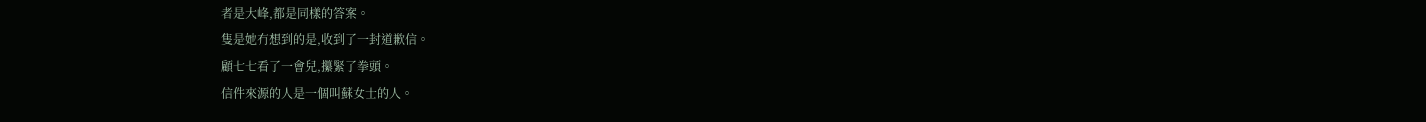者是大峰,都是同樣的答案。
隻是她冇想到的是,收到了一封道歉信。
顧七七看了一會兒,攥緊了拳頭。
信件來源的人是一個叫蘇女士的人。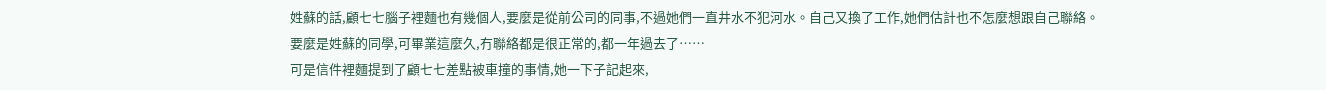姓蘇的話,顧七七腦子裡麵也有幾個人,要麼是從前公司的同事,不過她們一直井水不犯河水。自己又換了工作,她們估計也不怎麼想跟自己聯絡。
要麼是姓蘇的同學,可畢業這麼久,冇聯絡都是很正常的,都一年過去了……
可是信件裡麵提到了顧七七差點被車撞的事情,她一下子記起來,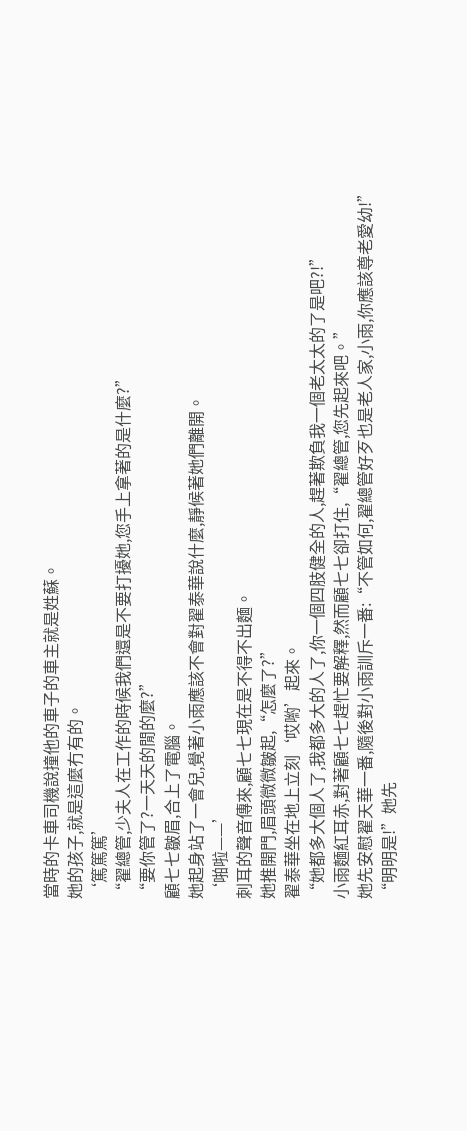當時的卡車司機說撞他的車子的車主就是姓蘇。
她的孩子,就是這麼冇有的。
‘篤篤篤’
“翟總管,少夫人在工作的時候我們還是不要打擾她,您手上拿著的是什麼?”
“要你管了?一天天的閒的麼?”
顧七七皺眉,合上了電腦。
她起身站了一會兒,覺著小雨應該不會對翟泰華說什麼,靜候著她們離開。
‘啪啦——’
刺耳的聲音傳來,顧七七現在是不得不出麵。
她推開門,眉頭微微皺起,“怎麼了?”
翟泰華坐在地上立刻‘哎喲’起來。
“她都多大個人了,我都多大的人了,你一個四肢健全的人,趕著欺負我一個老太太的了是吧?!”
小雨麵紅耳赤,對著顧七七趕忙要解釋,然而顧七七卻打住,“翟總管,您先起來吧。”
她先安慰翟天華一番,隨後對小雨訓斥一番:“不管如何,翟總管好歹也是老人家,小雨,你應該尊老愛幼!”
“明明是!”她先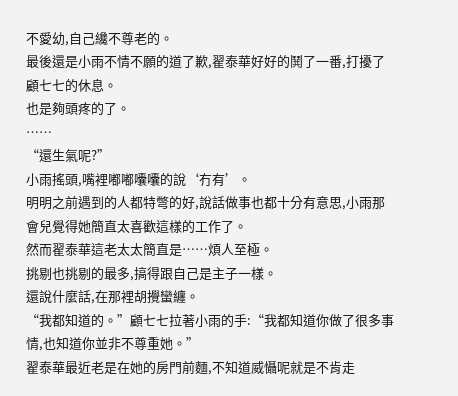不愛幼,自己纔不尊老的。
最後還是小雨不情不願的道了歉,翟泰華好好的鬨了一番,打擾了顧七七的休息。
也是夠頭疼的了。
……
“還生氣呢?”
小雨搖頭,嘴裡嘟嘟囔囔的說‘冇有’。
明明之前遇到的人都特彆的好,說話做事也都十分有意思,小雨那會兒覺得她簡直太喜歡這樣的工作了。
然而翟泰華這老太太簡直是……煩人至極。
挑剔也挑剔的最多,搞得跟自己是主子一樣。
還說什麼話,在那裡胡攪蠻纏。
“我都知道的。”顧七七拉著小雨的手:“我都知道你做了很多事情,也知道你並非不尊重她。”
翟泰華最近老是在她的房門前麵,不知道威懾呢就是不肯走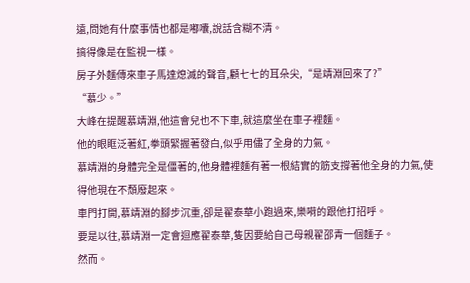遠,問她有什麼事情也都是嘟囔,說話含糊不清。
搞得像是在監視一樣。
房子外麵傳來車子馬達熄滅的聲音,顧七七的耳朵尖,“是靖淵回來了?”
“慕少。”
大峰在提醒慕靖淵,他這會兒也不下車,就這麼坐在車子裡麵。
他的眼眶泛著紅,拳頭緊握著發白,似乎用儘了全身的力氣。
慕靖淵的身體完全是僵著的,他身體裡麵有著一根結實的筋支撐著他全身的力氣,使得他現在不頹廢起來。
車門打開,慕靖淵的腳步沉重,卻是翟泰華小跑過來,樂嗬的跟他打招呼。
要是以往,慕靖淵一定會迴應翟泰華,隻因要給自己母親翟邵青一個麵子。
然而。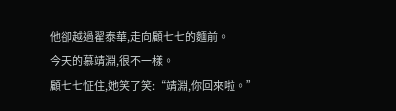他卻越過翟泰華,走向顧七七的麵前。
今天的慕靖淵,很不一樣。
顧七七怔住,她笑了笑:“靖淵,你回來啦。”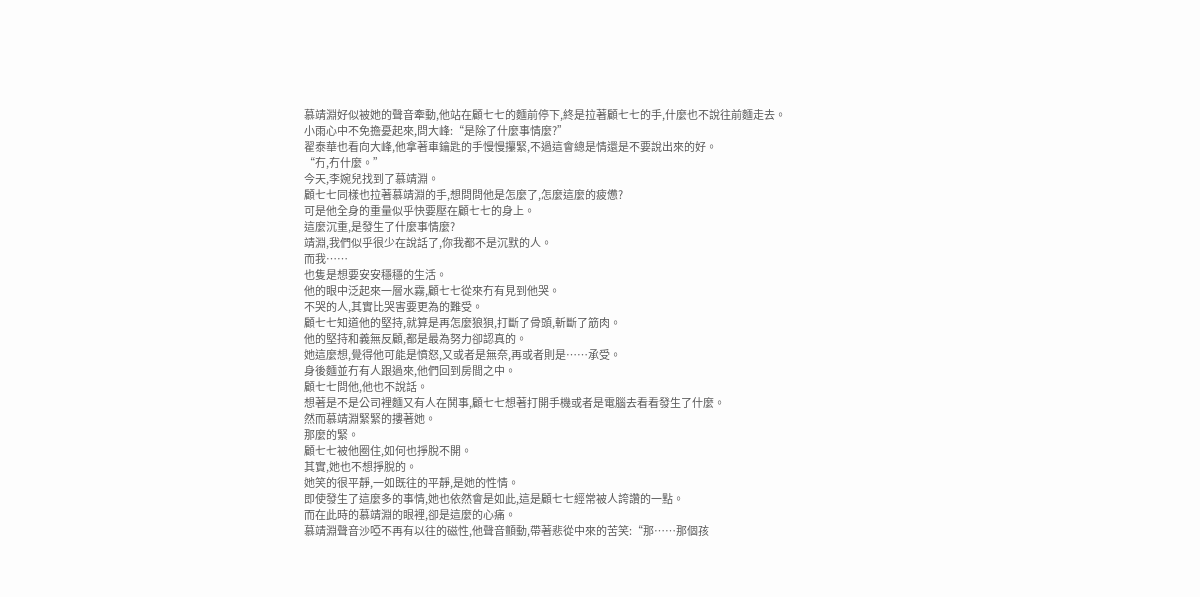慕靖淵好似被她的聲音牽動,他站在顧七七的麵前停下,終是拉著顧七七的手,什麼也不說往前麵走去。
小雨心中不免擔憂起來,問大峰:“是除了什麼事情麼?”
翟泰華也看向大峰,他拿著車鑰匙的手慢慢攥緊,不過這會總是情還是不要說出來的好。
“冇,冇什麼。”
今天,李婉兒找到了慕靖淵。
顧七七同樣也拉著慕靖淵的手,想問問他是怎麼了,怎麼這麼的疲憊?
可是他全身的重量似乎快要壓在顧七七的身上。
這麼沉重,是發生了什麼事情麼?
靖淵,我們似乎很少在說話了,你我都不是沉默的人。
而我……
也隻是想要安安穩穩的生活。
他的眼中泛起來一層水霧,顧七七從來冇有見到他哭。
不哭的人,其實比哭害要更為的難受。
顧七七知道他的堅持,就算是再怎麼狼狽,打斷了骨頭,斬斷了筋肉。
他的堅持和義無反顧,都是最為努力卻認真的。
她這麼想,覺得他可能是憤怒,又或者是無奈,再或者則是……承受。
身後麵並冇有人跟過來,他們回到房間之中。
顧七七問他,他也不說話。
想著是不是公司裡麵又有人在鬨事,顧七七想著打開手機或者是電腦去看看發生了什麼。
然而慕靖淵緊緊的摟著她。
那麼的緊。
顧七七被他圈住,如何也掙脫不開。
其實,她也不想掙脫的。
她笑的很平靜,一如既往的平靜,是她的性情。
即使發生了這麼多的事情,她也依然會是如此,這是顧七七經常被人誇讚的一點。
而在此時的慕靖淵的眼裡,卻是這麼的心痛。
慕靖淵聲音沙啞不再有以往的磁性,他聲音顫動,帶著悲從中來的苦笑:“那……那個孩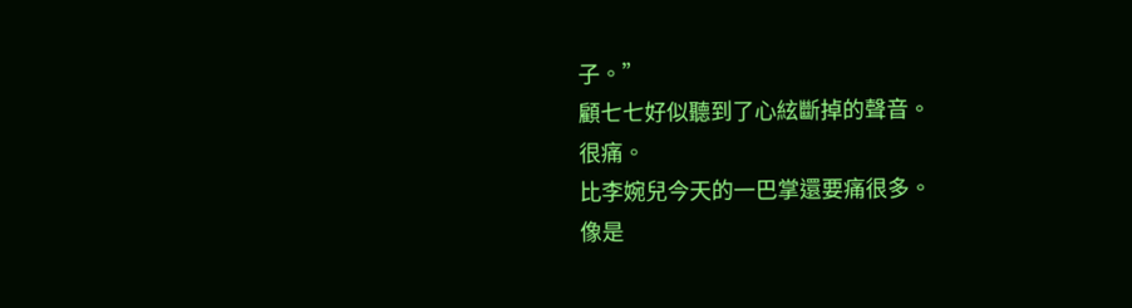子。”
顧七七好似聽到了心絃斷掉的聲音。
很痛。
比李婉兒今天的一巴掌還要痛很多。
像是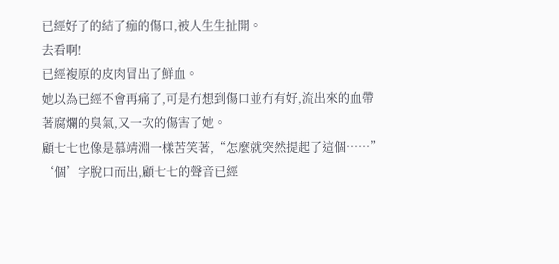已經好了的結了痂的傷口,被人生生扯開。
去看啊!
已經複原的皮肉冒出了鮮血。
她以為已經不會再痛了,可是冇想到傷口並冇有好,流出來的血帶著腐爛的臭氣,又一次的傷害了她。
顧七七也像是慕靖淵一樣苦笑著,“怎麼就突然提起了這個……”
‘個’字脫口而出,顧七七的聲音已經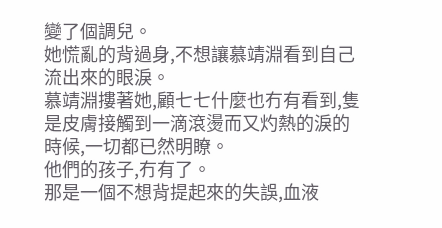變了個調兒。
她慌亂的背過身,不想讓慕靖淵看到自己流出來的眼淚。
慕靖淵摟著她,顧七七什麼也冇有看到,隻是皮膚接觸到一滴滾燙而又灼熱的淚的時候,一切都已然明瞭。
他們的孩子,冇有了。
那是一個不想背提起來的失誤,血液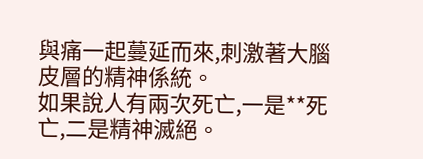與痛一起蔓延而來,刺激著大腦皮層的精神係統。
如果說人有兩次死亡,一是**死亡,二是精神滅絕。